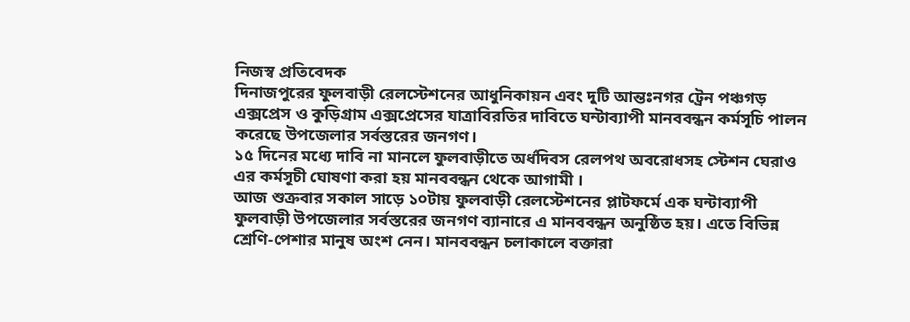নিজস্ব প্রতিবেদক
দিনাজপুরের ফুলবাড়ী রেলস্টেশনের আধুনিকায়ন এবং দুটি আন্তঃনগর ট্রেন পঞ্চগড় এক্সপ্রেস ও কুড়িগ্রাম এক্সপ্রেসের যাত্রাবিরতির দাবিতে ঘন্টাব্যাপী মানববন্ধন কর্মসূচি পালন করেছে উপজেলার সর্বস্তরের জনগণ।
১৫ দিনের মধ্যে দাবি না মানলে ফুলবাড়ীতে অর্ধদিবস রেলপথ অবরোধসহ স্টেশন ঘেরাও এর কর্মসূচী ঘোষণা করা হয় মানববন্ধন থেকে আগামী ।
আজ শুক্রবার সকাল সাড়ে ১০টায় ফুলবাড়ী রেলস্টেশনের প্লাটফর্মে এক ঘন্টাব্যাপী ফুলবাড়ী উপজেলার সর্বস্তরের জনগণ ব্যানারে এ মানববন্ধন অনুষ্ঠিত হয়। এতে বিভিন্ন শ্রেণি-পেশার মানুষ অংশ নেন। মানববন্ধন চলাকালে বক্তারা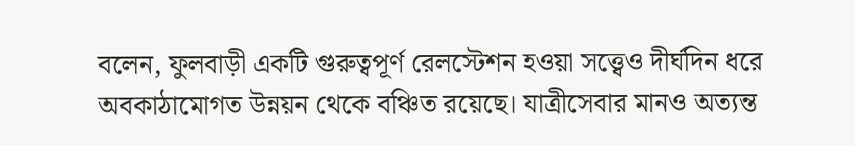বলেন, ফুলবাড়ী একটি গুরুত্বপূর্ণ রেলস্টেশন হওয়া সত্ত্বেও দীর্ঘদিন ধরে অবকাঠামোগত উন্নয়ন থেকে বঞ্চিত রয়েছে। যাত্রীসেবার মানও অত্যন্ত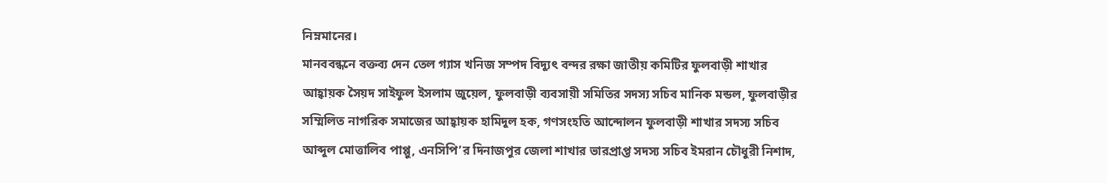নিম্নমানের।
মানববন্ধনে বক্তব্য দেন তেল গ্যাস খনিজ সম্পদ বিদ্যুৎ বন্দর রক্ষা জাতীয় কমিটির ফুলবাড়ী শাখার আহ্বায়ক সৈয়দ সাইফুল ইসলাম জুয়েল, ফুলবাড়ী ব্যবসায়ী সমিতির সদস্য সচিব মানিক মন্ডল, ফুলবাড়ীর সম্মিলিত নাগরিক সমাজের আহ্বায়ক হামিদুল হক, গণসংহতি আন্দোলন ফুলবাড়ী শাখার সদস্য সচিব আব্দুল মোত্তালিব পাপ্পু, এনসিপি’র দিনাজপুর জেলা শাখার ভারপ্রাপ্ত সদস্য সচিব ইমরান চৌধুরী নিশাদ,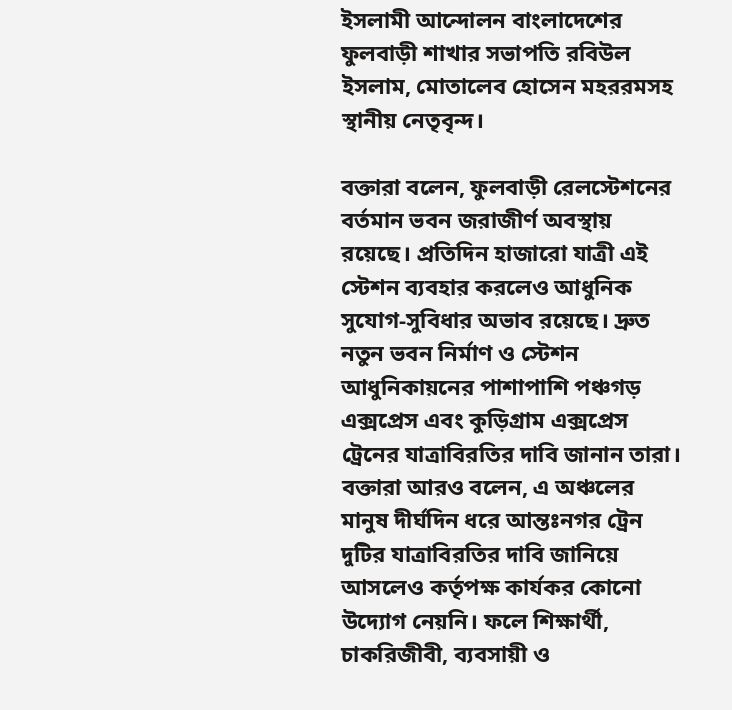ইসলামী আন্দোলন বাংলাদেশের ফুলবাড়ী শাখার সভাপতি রবিউল ইসলাম, মোতালেব হোসেন মহররমসহ স্থানীয় নেতৃবৃন্দ।

বক্তারা বলেন, ফুলবাড়ী রেলস্টেশনের বর্তমান ভবন জরাজীর্ণ অবস্থায় রয়েছে। প্রতিদিন হাজারো যাত্রী এই স্টেশন ব্যবহার করলেও আধুনিক সুযোগ-সুবিধার অভাব রয়েছে। দ্রুত নতুন ভবন নির্মাণ ও স্টেশন আধুনিকায়নের পাশাপাশি পঞ্চগড় এক্সপ্রেস এবং কুড়িগ্রাম এক্সপ্রেস ট্রেনের যাত্রাবিরতির দাবি জানান তারা।
বক্তারা আরও বলেন, এ অঞ্চলের মানুষ দীর্ঘদিন ধরে আন্তঃনগর ট্রেন দুটির যাত্রাবিরতির দাবি জানিয়ে আসলেও কর্তৃপক্ষ কার্যকর কোনো উদ্যোগ নেয়নি। ফলে শিক্ষার্থী, চাকরিজীবী, ব্যবসায়ী ও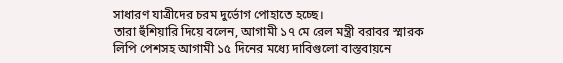সাধারণ যাত্রীদের চরম দুর্ভোগ পোহাতে হচ্ছে।
তারা হুঁশিয়ারি দিয়ে বলেন, আগামী ১৭ মে রেল মন্ত্রী বরাবর স্মারক লিপি পেশসহ আগামী ১৫ দিনের মধ্যে দাবিগুলো বাস্তবায়নে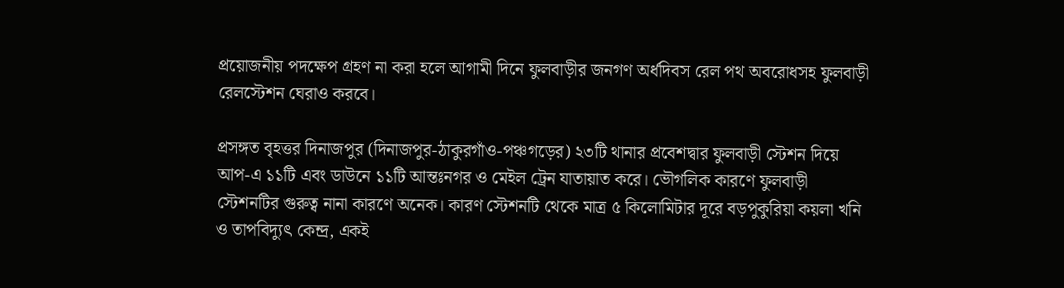প্রয়োজনীয় পদক্ষেপ গ্রহণ না করা হলে আগামী দিনে ফুলবাড়ীর জনগণ অর্ধদিবস রেল পথ অবরোধসহ ফুলবাড়ী রেলস্টেশন ঘেরাও করবে।

প্রসঙ্গত বৃহত্তর দিনাজপুর (দিনাজপুর-ঠাকুরগাঁও-পঞ্চগড়ের) ২৩টি থানার প্রবেশদ্বার ফুলবাড়ী স্টেশন দিয়ে আপ-এ ১১টি এবং ডাউনে ১১টি আন্তঃনগর ও মেইল ট্রেন যাতায়াত করে। ভৌগলিক কারণে ফুলবাড়ী স্টেশনটির গুরুত্ব নানা কারণে অনেক। কারণ স্টেশনটি থেকে মাত্র ৫ কিলোমিটার দূরে বড়পুকুরিয়া কয়লা খনি ও তাপবিদ্যুৎ কেন্দ্র, একই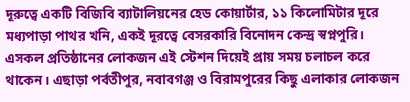দূরুত্বে একটি বিজিবি ব্যাটালিয়নের হেড কোয়ার্টার, ১১ কিলোমিটার দূরে মধ্যপাড়া পাথর খনি, একই দূরত্বে বেসরকারি বিনোদন কেন্দ্র স্বপ্নপুরি। এসকল প্রতিষ্ঠানের লোকজন এই স্টেশন দিয়েই প্রায় সময় চলাচল করে থাকেন। এছাড়া পর্বতীপুর, নবাবগঞ্জ ও বিরামপুরের কিছু এলাকার লোকজন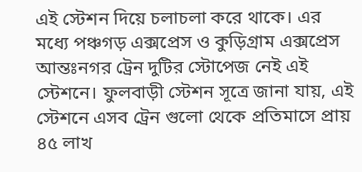এই স্টেশন দিয়ে চলাচলা করে থাকে। এর মধ্যে পঞ্চগড় এক্সপ্রেস ও কুড়িগ্রাম এক্সপ্রেস আন্তঃনগর ট্রেন দুটির স্টোপেজ নেই এই স্টেশনে। ফুলবাড়ী স্টেশন সূত্রে জানা যায়, এই স্টেশনে এসব ট্রেন গুলো থেকে প্রতিমাসে প্রায় ৪৫ লাখ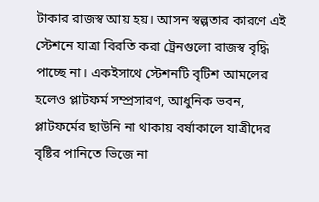টাকার রাজস্ব আয় হয়। আসন স্বল্পতার কারণে এই স্টেশনে যাত্রা বিরতি করা ট্রেনগুলো রাজস্ব বৃদ্ধি পাচ্ছে না। একইসাথে স্টেশনটি বৃটিশ আমলের হলেও প্লাটফর্ম সম্প্রসারণ, আধুনিক ভবন, প্লাটফর্মের ছাউনি না থাকায় বর্ষাকালে যাত্রীদের বৃষ্টির পানিতে ভিজে না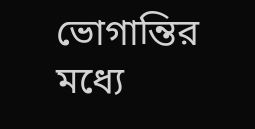ভোগান্তির মধ্যে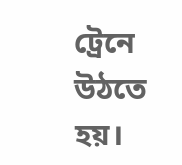ট্রেনে উঠতে হয়।